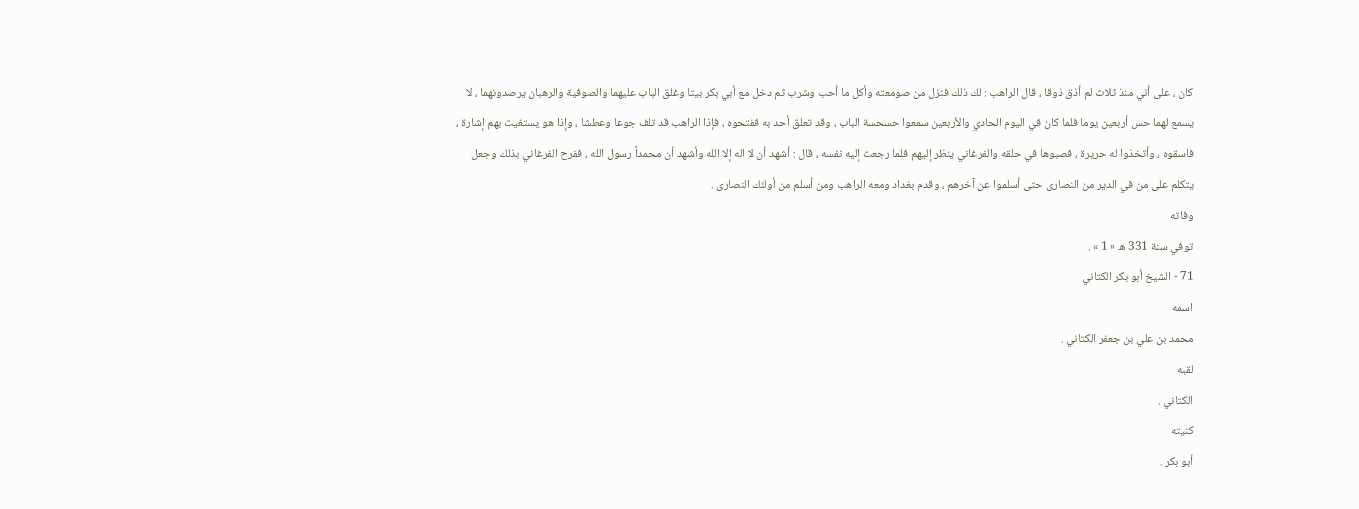كان ، على أني منذ ثلاث لم أذق ذوقا ، قال الراهب : لك ذلك فنزل من صومعته وأكل ما أحب وشرب ثم دخل مع أبي بكر بيتا وغلق الباب عليهما والصوفية والرهبان يرصدونهما ، لا يسمع لهما حس أربعين يوما فلما كان في اليوم الحادي والأربعين سمعوا حسحسة الباب ، وقد تعلق أحد به ففتحوه ، فإذا الراهب قد تلف جوعا وعطشا ، وإذا هو يستغيث بهم إشارة ، فاسقوه ، وأتخذوا له حريرة ، فصبوها في حلقه والفرغاني ينظر إليهم فلما رجعت إليه نفسه ، قال : أشهد أن لا اله إلا الله وأشهد أن محمداً رسول الله ، ففرح الفرغاني بذلك وجعل يتكلم على من في الدير من النصارى حتى أسلموا عن آخرهم ، وقدم بغداد ومعه الراهب ومن أسلم من أولئك النصارى .
وفاته
توفي سنة 331 ه « 1 » .
71 - الشيخ أبو بكر الكتاني
اسمه
محمد بن علي بن جعفر الكتاني .
لقبه
الكتاني .
كنيته
أبو بكر .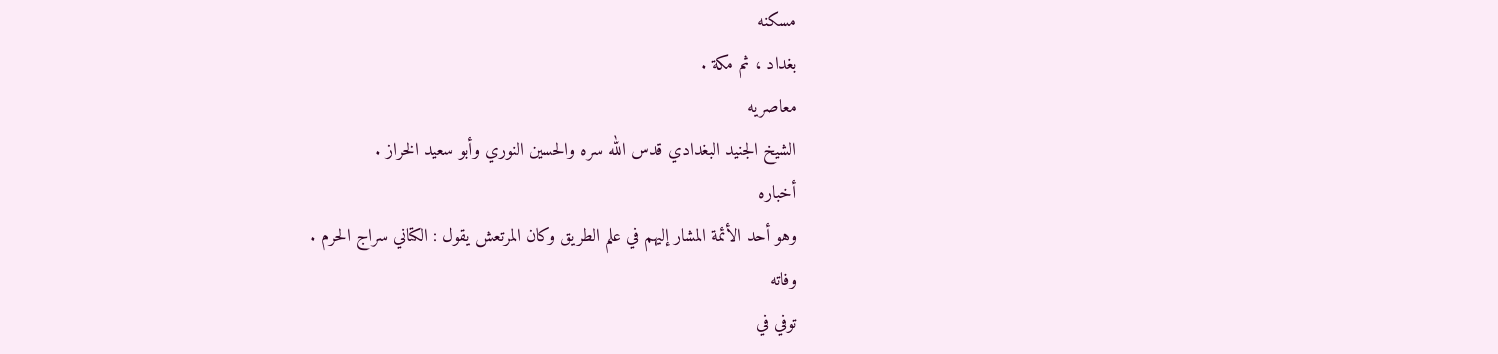مسكنه
بغداد ، ثم مكة .
معاصريه
الشيخ الجنيد البغدادي قدس الله سره والحسين النوري وأبو سعيد الخراز .
أخباره
وهو أحد الأئمة المشار إليهم في علم الطريق وكان المرتعش يقول : الكتاني سراج الحرم .
وفاته
توفي في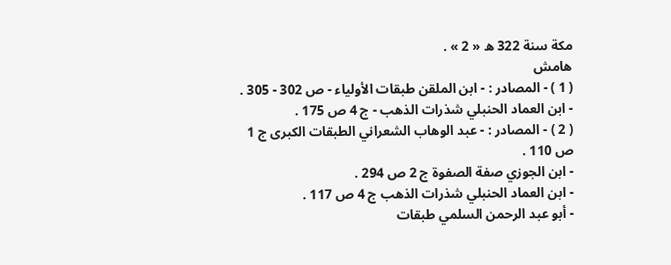مكة سنة 322 ه « 2 » .
هامش
( 1 ) - المصادر : - ابن الملقن طبقات الأولياء - ص 302 - 305 .
- ابن العماد الحنبلي شذرات الذهب - ج 4 ص 175 .
( 2 ) - المصادر : - عبد الوهاب الشعراني الطبقات الكبرى ج 1 ص 110 .
- ابن الجوزي صفة الصفوة ج 2 ص 294 .
- ابن العماد الحنبلي شذرات الذهب ج 4 ص 117 .
- أبو عبد الرحمن السلمي طبقات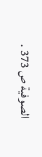الصوفية ص 373 .